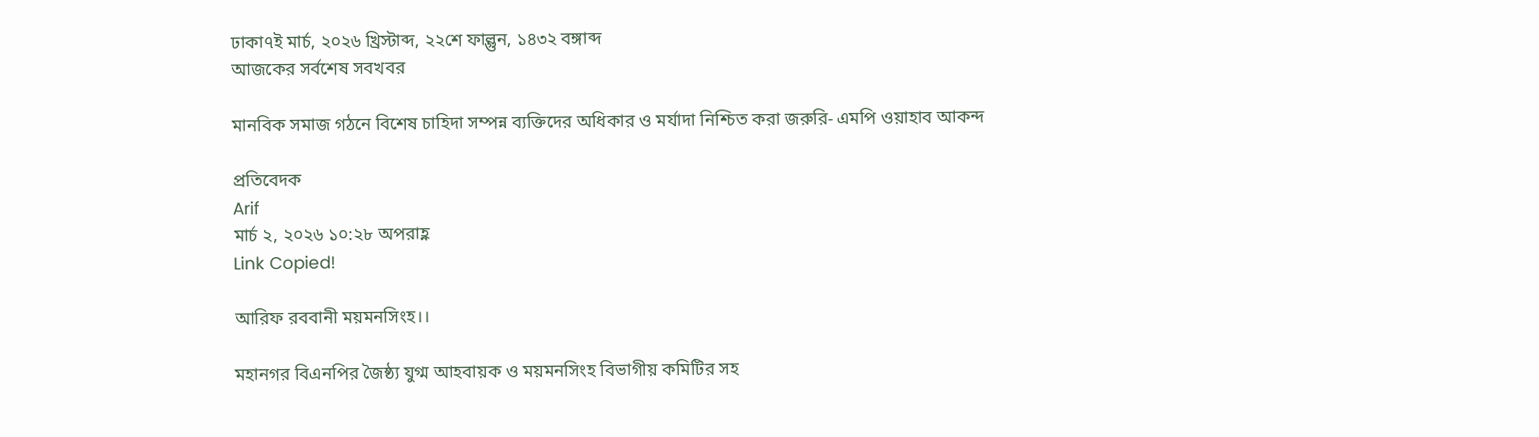ঢাকা৭ই মার্চ, ২০২৬ খ্রিস্টাব্দ, ২২শে ফাল্গুন, ১৪৩২ বঙ্গাব্দ
আজকের সর্বশেষ সবখবর

মানবিক সমাজ গঠনে বিশেষ চাহিদা সম্পন্ন ব্যক্তিদের অধিকার ও মর্যাদা নিশ্চিত করা জরুরি- এমপি ওয়াহাব আকন্দ

প্রতিবেদক
Arif
মার্চ ২, ২০২৬ ১০:২৮ অপরাহ্ণ
Link Copied!

আরিফ রববানী ময়মনসিংহ।।

মহানগর বিএনপির জৈষ্ঠ্য যুগ্ম আহবায়ক ও ময়মনসিংহ বিভাগীয় কমিটির সহ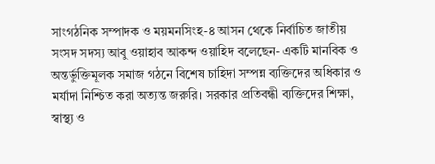সাংগঠনিক সম্পাদক ও ময়মনসিংহ-৪ আসন থেকে নির্বাচিত জাতীয় সংসদ সদস্য আবু ওয়াহাব আকন্দ ওয়াহিদ বলেছেন- একটি মানবিক ও অন্তর্ভুক্তিমূলক সমাজ গঠনে বিশেষ চাহিদা সম্পন্ন ব্যক্তিদের অধিকার ও মর্যাদা নিশ্চিত করা অত্যন্ত জরুরি। সরকার প্রতিবন্ধী ব্যক্তিদের শিক্ষা, স্বাস্থ্য ও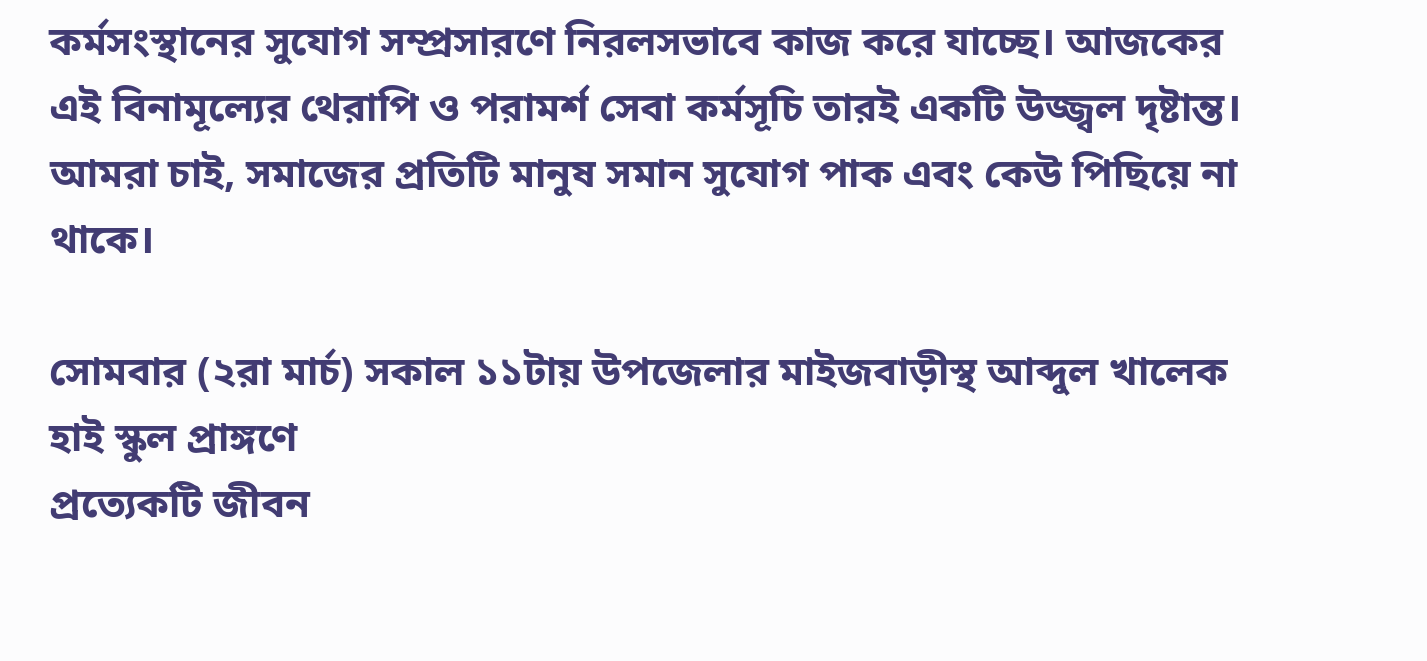কর্মসংস্থানের সুযোগ সম্প্রসারণে নিরলসভাবে কাজ করে যাচ্ছে। আজকের এই বিনামূল্যের থেরাপি ও পরামর্শ সেবা কর্মসূচি তারই একটি উজ্জ্বল দৃষ্টান্ত। আমরা চাই, সমাজের প্রতিটি মানুষ সমান সুযোগ পাক এবং কেউ পিছিয়ে না থাকে।

সোমবার (২রা মার্চ) সকাল ১১টায় উপজেলার মাইজবাড়ীস্থ আব্দুল খালেক হাই স্কুল প্রাঙ্গণে
প্রত্যেকটি জীবন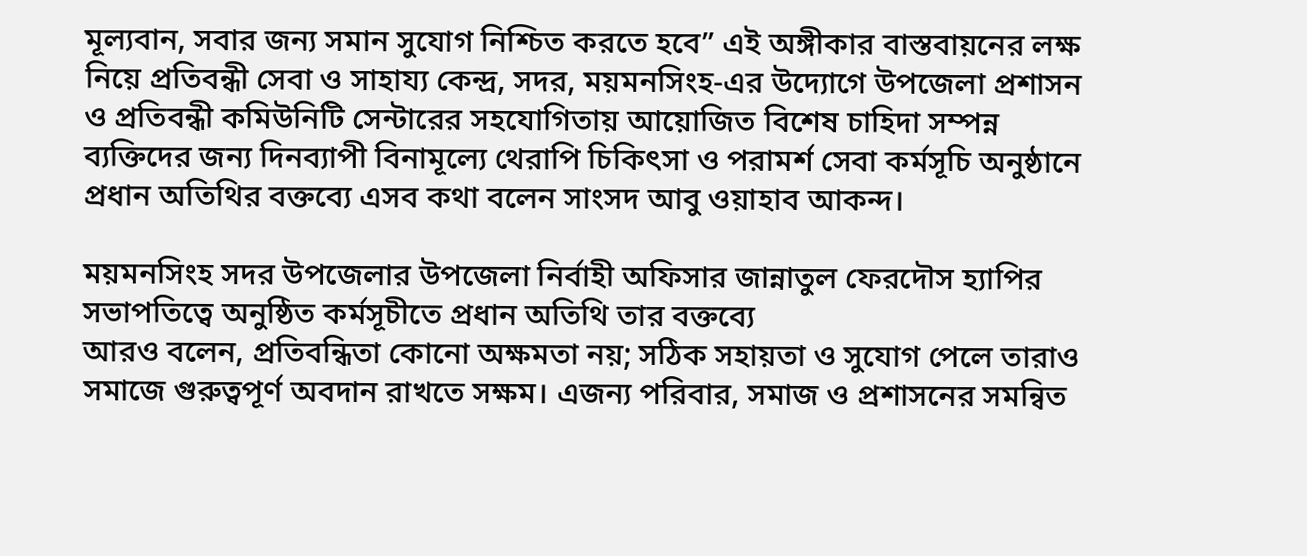মূল্যবান, সবার জন্য সমান সুযোগ নিশ্চিত করতে হবে” এই অঙ্গীকার বাস্তবায়নের লক্ষ নিয়ে প্রতিবন্ধী সেবা ও সাহায্য কেন্দ্র, সদর, ময়মনসিংহ-এর উদ্যোগে উপজেলা প্রশাসন ও প্রতিবন্ধী কমিউনিটি সেন্টারের সহযোগিতায় আয়োজিত বিশেষ চাহিদা সম্পন্ন ব্যক্তিদের জন্য দিনব্যাপী বিনামূল্যে থেরাপি চিকিৎসা ও পরামর্শ সেবা কর্মসূচি অনুষ্ঠানে প্রধান অতিথির বক্তব্যে এসব কথা বলেন সাংসদ আবু ওয়াহাব আকন্দ।

ময়মনসিংহ সদর উপজেলার উপজেলা নির্বাহী অফিসার জান্নাতুল ফেরদৌস হ্যাপির সভাপতিত্বে অনুষ্ঠিত কর্মসূচীতে প্রধান অতিথি তার বক্তব্যে
আরও বলেন, প্রতিবন্ধিতা কোনো অক্ষমতা নয়; সঠিক সহায়তা ও সুযোগ পেলে তারাও সমাজে গুরুত্বপূর্ণ অবদান রাখতে সক্ষম। এজন্য পরিবার, সমাজ ও প্রশাসনের সমন্বিত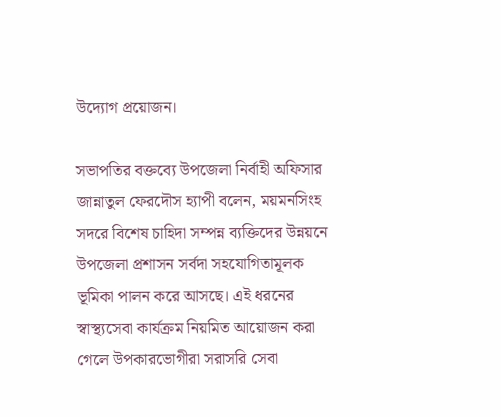উদ্যোগ প্রয়োজন।

সভাপতির বক্তব্যে উপজেলা নির্বাহী অফিসার জান্নাতুল ফেরদৌস হ্যাপী বলেন, ময়মনসিংহ সদরে বিশেষ চাহিদা সম্পন্ন ব্যক্তিদের উন্নয়নে উপজেলা প্রশাসন সর্বদা সহযোগিতামূলক ভূমিকা পালন করে আসছে। এই ধরনের স্বাস্থ্যসেবা কার্যক্রম নিয়মিত আয়োজন করা গেলে উপকারভোগীরা সরাসরি সেবা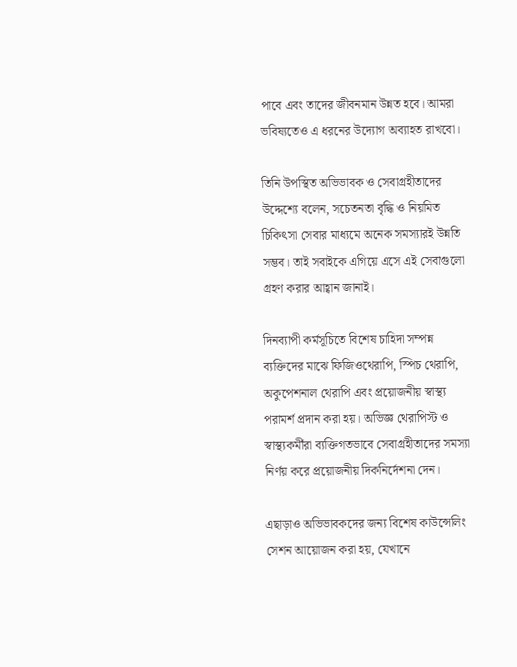পাবে এবং তাদের জীবনমান উন্নত হবে। আমরা ভবিষ্যতেও এ ধরনের উদ্যোগ অব্যাহত রাখবো।

তিনি উপস্থিত অভিভাবক ও সেবাগ্রহীতাদের উদ্দেশ্যে বলেন, সচেতনতা বৃদ্ধি ও নিয়মিত চিকিৎসা সেবার মাধ্যমে অনেক সমস্যারই উন্নতি সম্ভব। তাই সবাইকে এগিয়ে এসে এই সেবাগুলো গ্রহণ করার আহ্বান জানাই।

দিনব্যাপী কর্মসূচিতে বিশেষ চাহিদা সম্পন্ন ব্যক্তিদের মাঝে ফিজিওথেরাপি, স্পিচ থেরাপি, অকুপেশনাল থেরাপি এবং প্রয়োজনীয় স্বাস্থ্য পরামর্শ প্রদান করা হয়। অভিজ্ঞ থেরাপিস্ট ও স্বাস্থ্যকর্মীরা ব্যক্তিগতভাবে সেবাগ্রহীতাদের সমস্যা নির্ণয় করে প্রয়োজনীয় দিকনির্দেশনা দেন।

এছাড়াও অভিভাবকদের জন্য বিশেষ কাউন্সেলিং সেশন আয়োজন করা হয়, যেখানে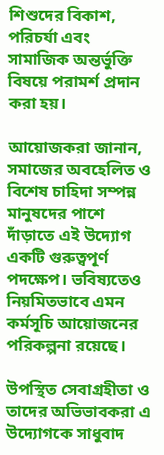শিশুদের বিকাশ, পরিচর্যা এবং সামাজিক অন্তর্ভুক্তি বিষয়ে পরামর্শ প্রদান করা হয়।

আয়োজকরা জানান, সমাজের অবহেলিত ও বিশেষ চাহিদা সম্পন্ন মানুষদের পাশে দাঁড়াতে এই উদ্যোগ একটি গুরুত্বপূর্ণ পদক্ষেপ। ভবিষ্যতেও নিয়মিতভাবে এমন কর্মসূচি আয়োজনের পরিকল্পনা রয়েছে।

উপস্থিত সেবাগ্রহীতা ও তাদের অভিভাবকরা এ উদ্যোগকে সাধুবাদ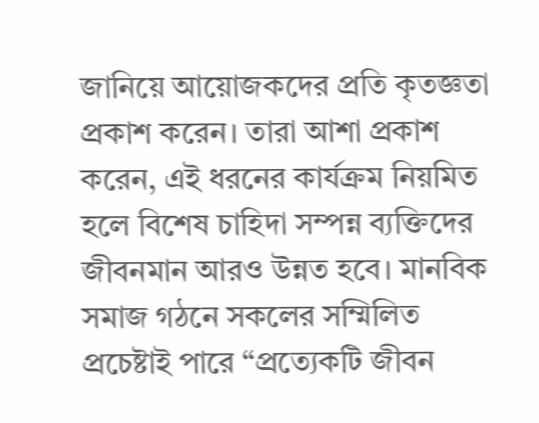জানিয়ে আয়োজকদের প্রতি কৃতজ্ঞতা প্রকাশ করেন। তারা আশা প্রকাশ করেন, এই ধরনের কার্যক্রম নিয়মিত হলে বিশেষ চাহিদা সম্পন্ন ব্যক্তিদের জীবনমান আরও উন্নত হবে। মানবিক সমাজ গঠনে সকলের সম্মিলিত প্রচেষ্টাই পারে “প্রত্যেকটি জীবন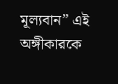মূল্যবান” এই অঙ্গীকারকে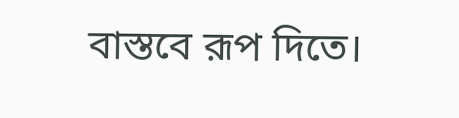বাস্তবে রূপ দিতে।